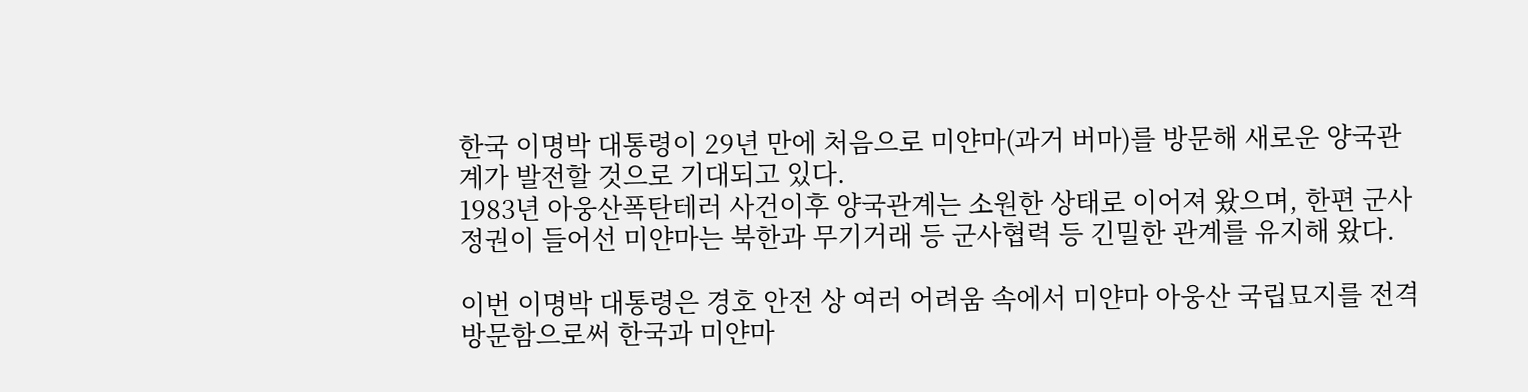한국 이명박 대통령이 29년 만에 처음으로 미얀마(과거 버마)를 방문해 새로운 양국관계가 발전할 것으로 기대되고 있다.
1983년 아웅산폭탄테러 사건이후 양국관계는 소원한 상태로 이어져 왔으며, 한편 군사정권이 들어선 미얀마는 북한과 무기거래 등 군사협력 등 긴밀한 관계를 유지해 왔다.

이번 이명박 대통령은 경호 안전 상 여러 어려움 속에서 미얀마 아웅산 국립묘지를 전격 방문함으로써 한국과 미얀마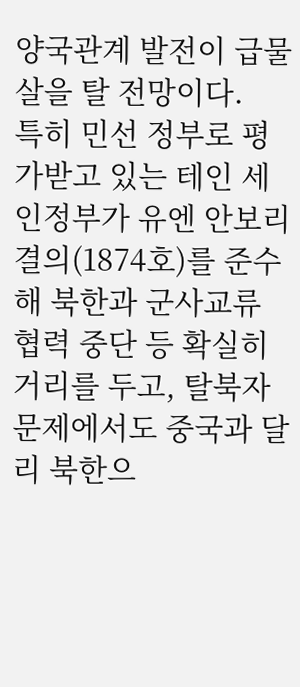양국관계 발전이 급물살을 탈 전망이다.
특히 민선 정부로 평가받고 있는 테인 세인정부가 유엔 안보리 결의(1874호)를 준수해 북한과 군사교류 협력 중단 등 확실히 거리를 두고, 탈북자문제에서도 중국과 달리 북한으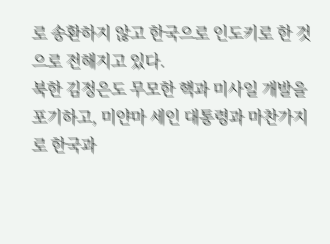로 송환하지 않고 한국으로 인도키로 한 것으로 전해지고 있다.
북한 김정은도 무모한 핵과 미사일 개발을 포기하고, 미얀마 세인 대통령과 마찬가지로 한국과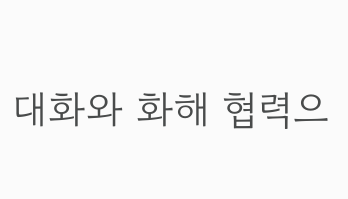대화와 화해 협력으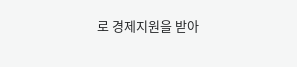로 경제지원을 받아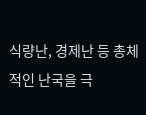식량난, 경제난 등 총체적인 난국을 극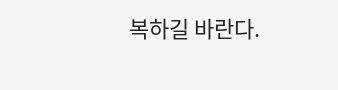복하길 바란다.